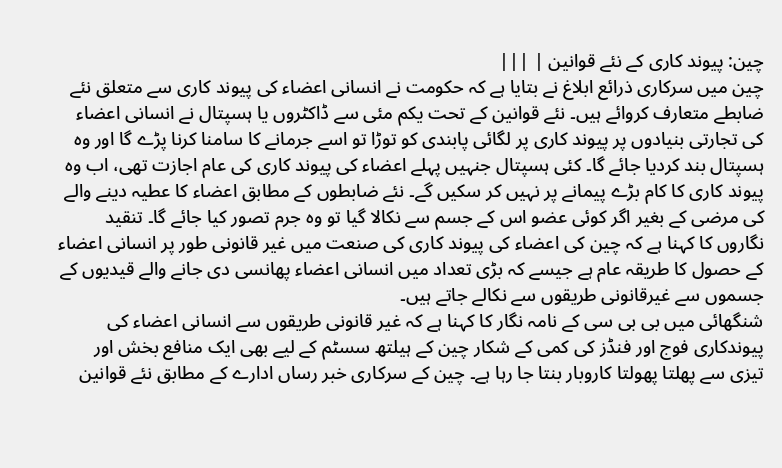چین: پیوند کاری کے نئے قوانین | |||
چین میں سرکاری ذرائع ابلاغ نے بتایا ہے کہ حکومت نے انسانی اعضاء کی پیوند کاری سے متعلق نئے ضابطے متعارف کروائے ہیں۔ نئے قوانین کے تحت یکم مئی سے ڈاکٹروں یا ہسپتال نے انسانی اعضاء کی تجارتی بنیادوں پر پیوند کاری پر لگائی پابندی کو توڑا تو اسے جرمانے کا سامنا کرنا پڑے گا اور وہ ہسپتال بند کردیا جائے گا۔ کئی ہسپتال جنہیں پہلے اعضاء کی پیوند کاری کی عام اجازت تھی، اب وہ پیوند کاری کا کام بڑے پیمانے پر نہیں کر سکیں گے۔ نئے ضابطوں کے مطابق اعضاء کا عطیہ دینے والے کی مرضی کے بغیر اگر کوئی عضو اس کے جسم سے نکالا گیا تو وہ جرم تصور کیا جائے گا۔ تنقید نگاروں کا کہنا ہے کہ چین کی اعضاء کی پیوند کاری کی صنعت میں غیر قانونی طور پر انسانی اعضاء کے حصول کا طریقہ عام ہے جیسے کہ بڑی تعداد میں انسانی اعضاء پھانسی دی جانے والے قیدیوں کے جسموں سے غیرقانونی طریقوں سے نکالے جاتے ہیں۔
شنگھائی میں بی بی سی کے نامہ نگار کا کہنا ہے کہ غیر قانونی طریقوں سے انسانی اعضاء کی پیوندکاری فوج اور فنڈز کی کمی کے شکار چین کے ہیلتھ سسٹم کے لیے بھی ایک منافع بخش اور تیزی سے پھلتا پھولتا کاروبار بنتا جا رہا ہے۔ چین کے سرکاری خبر رساں ادارے کے مطابق نئے قوانین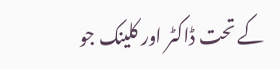کے تحت ڈاکٹر اور کلینک جو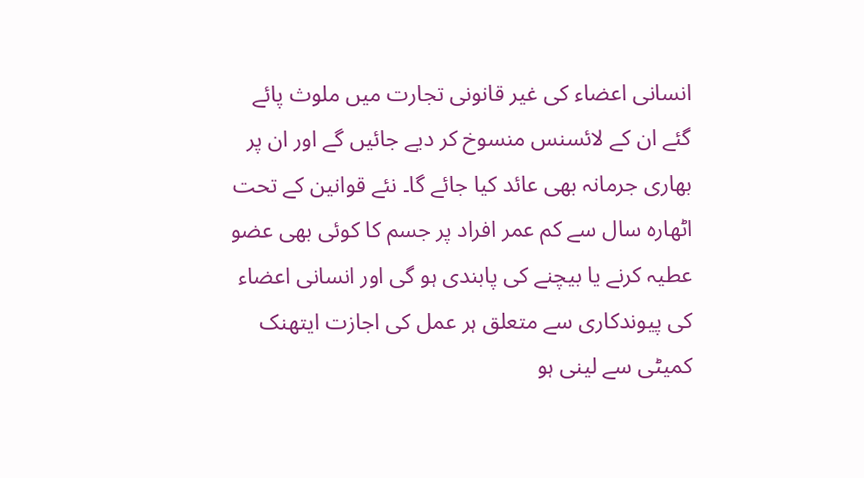انسانی اعضاء کی غیر قانونی تجارت میں ملوث پائے گئے ان کے لائسنس منسوخ کر دیے جائیں گے اور ان پر بھاری جرمانہ بھی عائد کیا جائے گا۔ نئے قوانین کے تحت اٹھارہ سال سے کم عمر افراد پر جسم کا کوئی بھی عضو عطیہ کرنے یا بیچنے کی پابندی ہو گی اور انسانی اعضاء کی پیوندکاری سے متعلق ہر عمل کی اجازت ایتھنک کمیٹی سے لینی ہو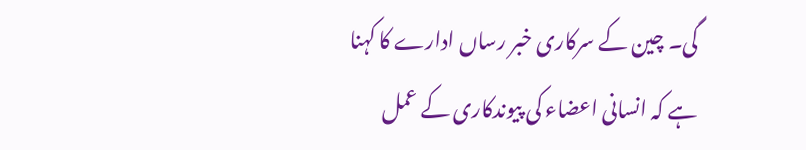گی۔ چین کے سرکاری خبر رساں ادارے کا کہنا ہے کہ انسانی اعضاء کی پیوندکاری کے عمل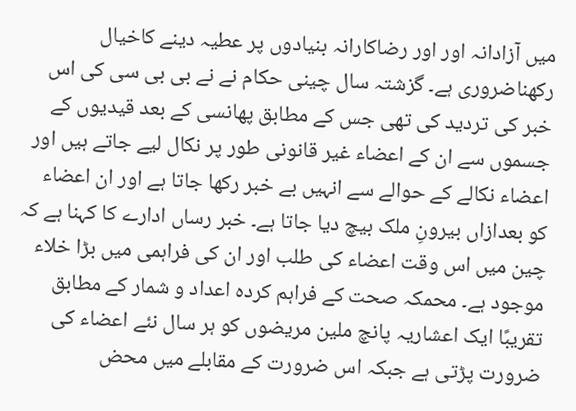میں آزادانہ اور اور رضاکارانہ بنیادوں پر عطیہ دینے کاخیال رکھناضروری ہے۔ گزشتہ سال چینی حکام نے نے بی بی سی کی اس خبر کی تردید کی تھی جس کے مطابق پھانسی کے بعد قیدیوں کے جسموں سے ان کے اعضاء غیر قانونی طور پر نکال لیے جاتے ہیں اور اعضاء نکالے کے حوالے سے انہیں بے خبر رکھا جاتا ہے اور ان اعضاء کو بعدازاں بیرونِ ملک بیچ دیا جاتا ہے۔ خبر رساں ادارے کا کہنا ہے کہ چین میں اس وقت اعضاء کی طلب اور ان کی فراہمی میں بڑا خلاء موجود ہے۔ محمکہ صحت کے فراہم کردہ اعداد و شمار کے مطابق تقریبًا ایک اعشاریہ پانچ ملین مریضوں کو ہر سال نئے اعضاء کی ضرورت پڑتی ہے جبکہ اس ضرورت کے مقابلے میں محض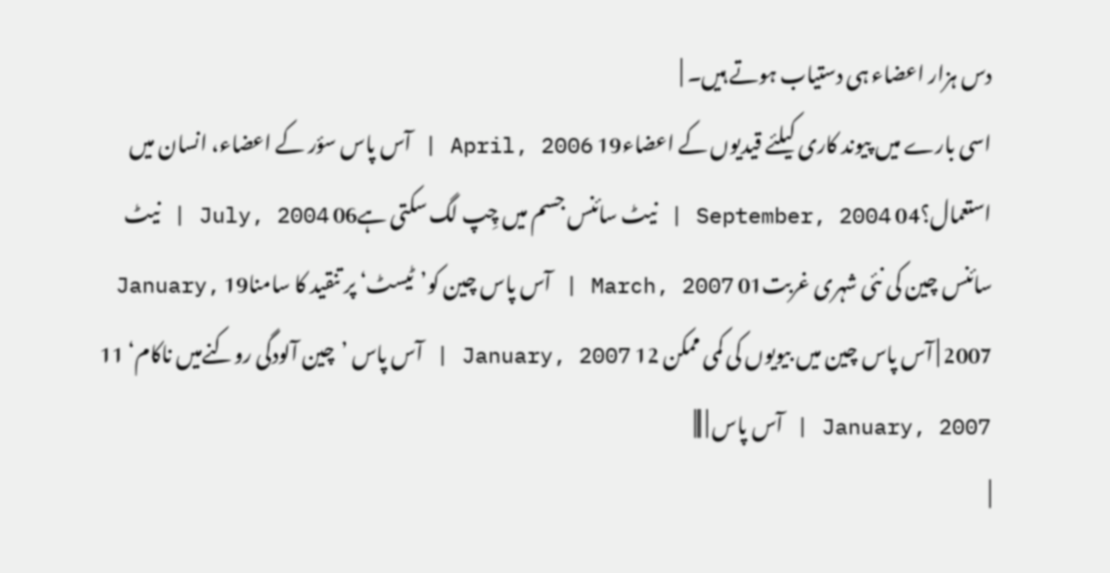دس ہزار اعضاء ہی دستیاب ہوتے ہیں۔ |
اسی بارے میں پیوند کاری کیلئے قیدیوں کے اعضاء19 April, 2006 | آس پاس سؤر کے اعضاء، انسان میں استعمال؟04 September, 2004 | نیٹ سائنس جسم میں چِپ لگ سکتی ہے06 July, 2004 | نیٹ سائنس چین کی نئی شہری غربت01 March, 2007 | آس پاس چین کو’ٹیسٹ‘ پر تنقید کا سامنا19 January, 2007 | آس پاس چین میں بیویوں کی کمی ممکن 12 January, 2007 | آس پاس ’چین آلودگی روکنےمیں ناکام‘ 11 January, 2007 | آس پاس | |||
|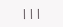|||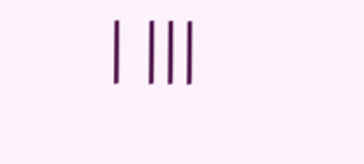| |||